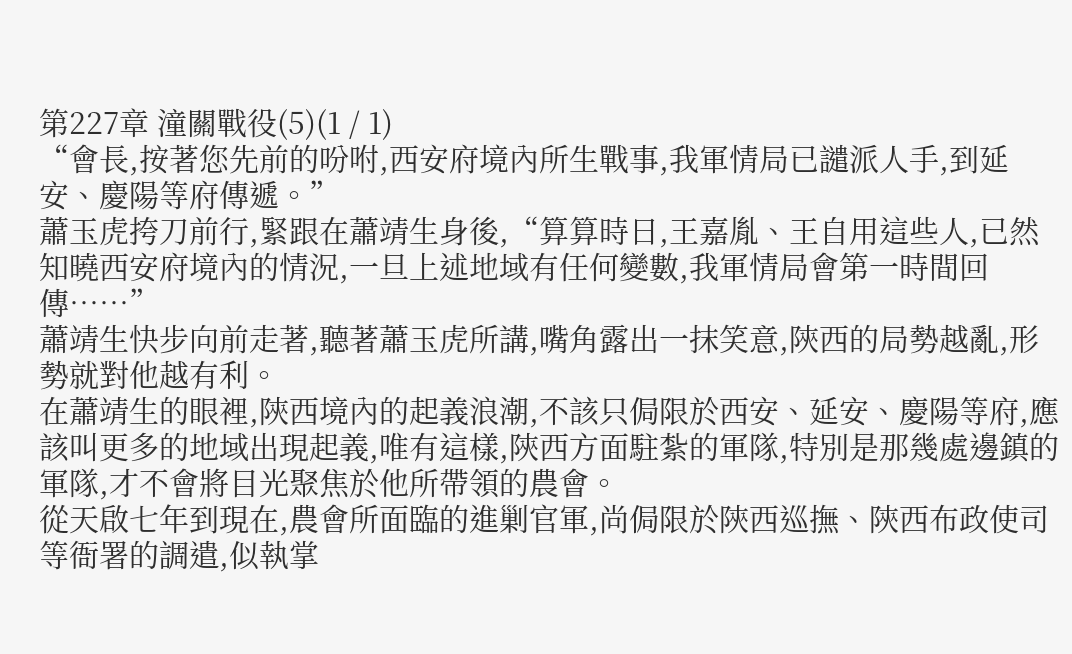第227章 潼關戰役(5)(1 / 1)
“會長,按著您先前的吩咐,西安府境內所生戰事,我軍情局已譴派人手,到延安、慶陽等府傳遞。”
蕭玉虎挎刀前行,緊跟在蕭靖生身後,“算算時日,王嘉胤、王自用這些人,已然知曉西安府境內的情況,一旦上述地域有任何變數,我軍情局會第一時間回傳……”
蕭靖生快步向前走著,聽著蕭玉虎所講,嘴角露出一抹笑意,陝西的局勢越亂,形勢就對他越有利。
在蕭靖生的眼裡,陝西境內的起義浪潮,不該只侷限於西安、延安、慶陽等府,應該叫更多的地域出現起義,唯有這樣,陝西方面駐紮的軍隊,特別是那幾處邊鎮的軍隊,才不會將目光聚焦於他所帶領的農會。
從天啟七年到現在,農會所面臨的進剿官軍,尚侷限於陝西巡撫、陝西布政使司等衙署的調遣,似執掌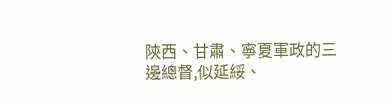陝西、甘肅、寧夏軍政的三邊總督,似延綏、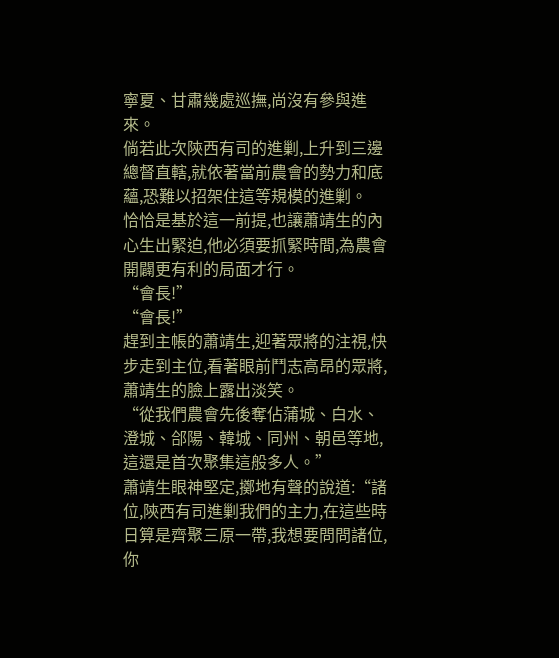寧夏、甘肅幾處巡撫,尚沒有參與進來。
倘若此次陝西有司的進剿,上升到三邊總督直轄,就依著當前農會的勢力和底蘊,恐難以招架住這等規模的進剿。
恰恰是基於這一前提,也讓蕭靖生的內心生出緊迫,他必須要抓緊時間,為農會開闢更有利的局面才行。
“會長!”
“會長!”
趕到主帳的蕭靖生,迎著眾將的注視,快步走到主位,看著眼前鬥志高昂的眾將,蕭靖生的臉上露出淡笑。
“從我們農會先後奪佔蒲城、白水、澄城、郃陽、韓城、同州、朝邑等地,這還是首次聚集這般多人。”
蕭靖生眼神堅定,擲地有聲的說道:“諸位,陝西有司進剿我們的主力,在這些時日算是齊聚三原一帶,我想要問問諸位,你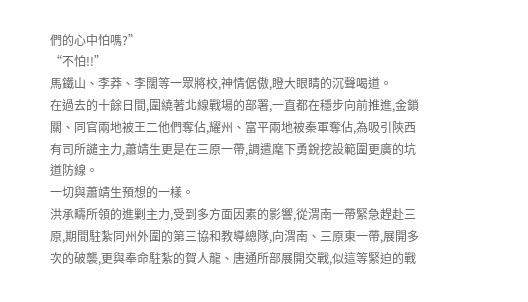們的心中怕嗎?”
“不怕!!”
馬鐵山、李莽、李闊等一眾將校,神情倨傲,瞪大眼睛的沉聲喝道。
在過去的十餘日間,圍繞著北線戰場的部署,一直都在穩步向前推進,金鎖關、同官兩地被王二他們奪佔,耀州、富平兩地被秦軍奪佔,為吸引陝西有司所譴主力,蕭靖生更是在三原一帶,調遣麾下勇銳挖設範圍更廣的坑道防線。
一切與蕭靖生預想的一樣。
洪承疇所領的進剿主力,受到多方面因素的影響,從渭南一帶緊急趕赴三原,期間駐紮同州外圍的第三協和教導總隊,向渭南、三原東一帶,展開多次的破襲,更與奉命駐紮的賀人龍、唐通所部展開交戰,似這等緊迫的戰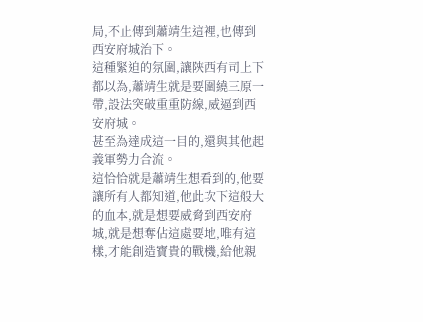局,不止傳到蕭靖生這裡,也傳到西安府城治下。
這種緊迫的氛圍,讓陝西有司上下都以為,蕭靖生就是要圍繞三原一帶,設法突破重重防線,威逼到西安府城。
甚至為達成這一目的,還與其他起義軍勢力合流。
這恰恰就是蕭靖生想看到的,他要讓所有人都知道,他此次下這般大的血本,就是想要威脅到西安府城,就是想奪佔這處要地,唯有這樣,才能創造寶貴的戰機,給他親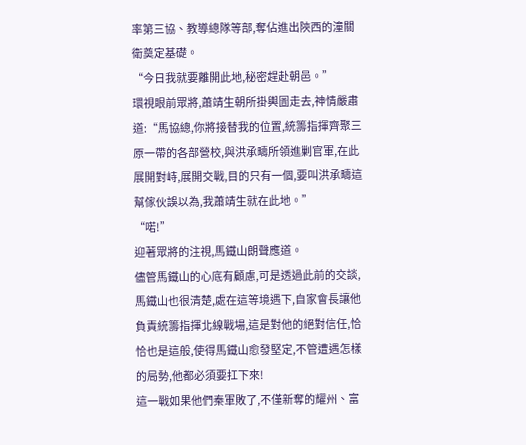率第三協、教導總隊等部,奪佔進出陝西的潼關衛奠定基礎。
“今日我就要離開此地,秘密趕赴朝邑。”
環視眼前眾將,蕭靖生朝所掛輿圖走去,神情嚴肅道:“馬協總,你將接替我的位置,統籌指揮齊聚三原一帶的各部營校,與洪承疇所領進剿官軍,在此展開對峙,展開交戰,目的只有一個,要叫洪承疇這幫傢伙誤以為,我蕭靖生就在此地。”
“喏!”
迎著眾將的注視,馬鐵山朗聲應道。
儘管馬鐵山的心底有顧慮,可是透過此前的交談,馬鐵山也很清楚,處在這等境遇下,自家會長讓他負責統籌指揮北線戰場,這是對他的絕對信任,恰恰也是這般,使得馬鐵山愈發堅定,不管遭遇怎樣的局勢,他都必須要扛下來!
這一戰如果他們秦軍敗了,不僅新奪的耀州、富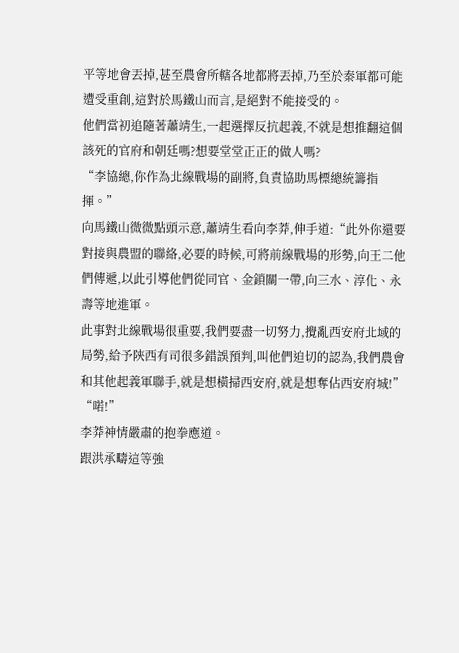平等地會丟掉,甚至農會所轄各地都將丟掉,乃至於秦軍都可能遭受重創,這對於馬鐵山而言,是絕對不能接受的。
他們當初追隨著蕭靖生,一起選擇反抗起義,不就是想推翻這個該死的官府和朝廷嗎?想要堂堂正正的做人嗎?
“李協總,你作為北線戰場的副將,負責協助馬標總統籌指揮。”
向馬鐵山微微點頭示意,蕭靖生看向李莽,伸手道:“此外你還要對接與農盟的聯絡,必要的時候,可將前線戰場的形勢,向王二他們傳遞,以此引導他們從同官、金鎖關一帶,向三水、淳化、永壽等地進軍。
此事對北線戰場很重要,我們要盡一切努力,攪亂西安府北域的局勢,給予陝西有司很多錯誤預判,叫他們迫切的認為,我們農會和其他起義軍聯手,就是想橫掃西安府,就是想奪佔西安府城!”
“喏!”
李莽神情嚴肅的抱拳應道。
跟洪承疇這等強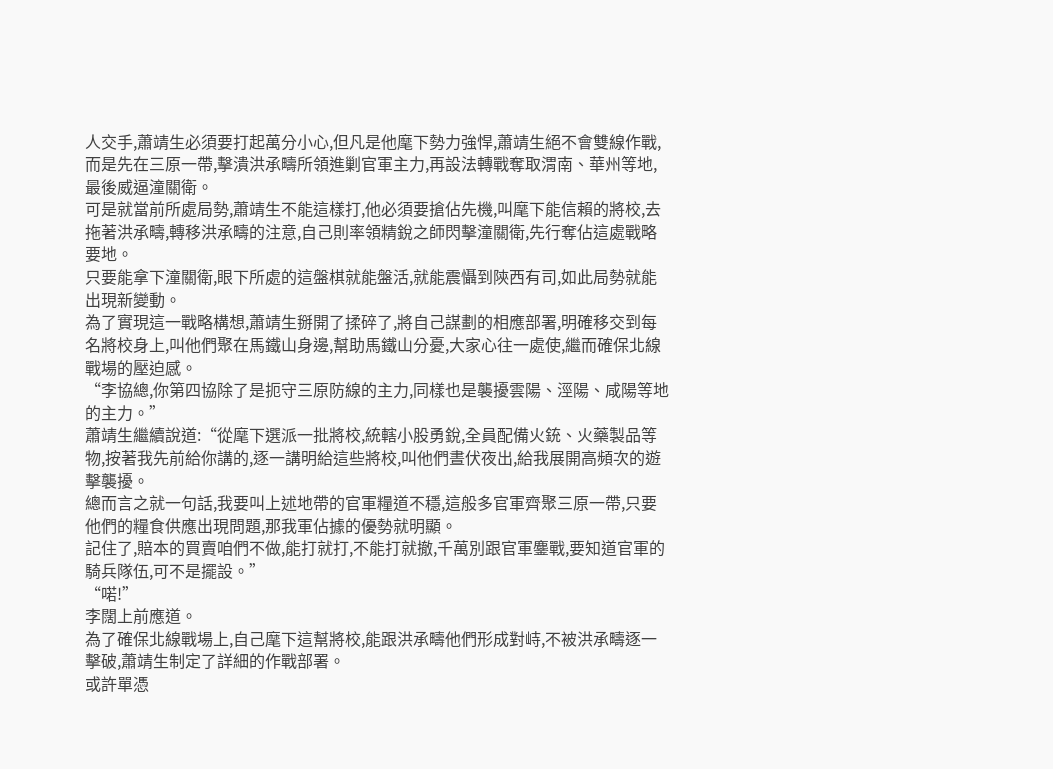人交手,蕭靖生必須要打起萬分小心,但凡是他麾下勢力強悍,蕭靖生絕不會雙線作戰,而是先在三原一帶,擊潰洪承疇所領進剿官軍主力,再設法轉戰奪取渭南、華州等地,最後威逼潼關衛。
可是就當前所處局勢,蕭靖生不能這樣打,他必須要搶佔先機,叫麾下能信賴的將校,去拖著洪承疇,轉移洪承疇的注意,自己則率領精銳之師閃擊潼關衛,先行奪佔這處戰略要地。
只要能拿下潼關衛,眼下所處的這盤棋就能盤活,就能震懾到陝西有司,如此局勢就能出現新變動。
為了實現這一戰略構想,蕭靖生掰開了揉碎了,將自己謀劃的相應部署,明確移交到每名將校身上,叫他們聚在馬鐵山身邊,幫助馬鐵山分憂,大家心往一處使,繼而確保北線戰場的壓迫感。
“李協總,你第四協除了是扼守三原防線的主力,同樣也是襲擾雲陽、涇陽、咸陽等地的主力。”
蕭靖生繼續說道:“從麾下選派一批將校,統轄小股勇銳,全員配備火銃、火藥製品等物,按著我先前給你講的,逐一講明給這些將校,叫他們晝伏夜出,給我展開高頻次的遊擊襲擾。
總而言之就一句話,我要叫上述地帶的官軍糧道不穩,這般多官軍齊聚三原一帶,只要他們的糧食供應出現問題,那我軍佔據的優勢就明顯。
記住了,賠本的買賣咱們不做,能打就打,不能打就撤,千萬別跟官軍鏖戰,要知道官軍的騎兵隊伍,可不是擺設。”
“喏!”
李闊上前應道。
為了確保北線戰場上,自己麾下這幫將校,能跟洪承疇他們形成對峙,不被洪承疇逐一擊破,蕭靖生制定了詳細的作戰部署。
或許單憑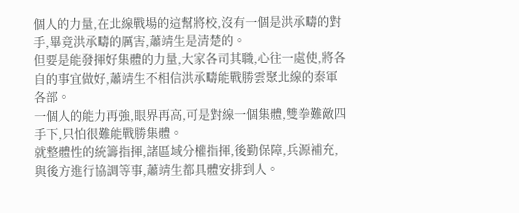個人的力量,在北線戰場的這幫將校,沒有一個是洪承疇的對手,畢竟洪承疇的厲害,蕭靖生是清楚的。
但要是能發揮好集體的力量,大家各司其職,心往一處使,將各自的事宜做好,蕭靖生不相信洪承疇能戰勝雲聚北線的秦軍各部。
一個人的能力再強,眼界再高,可是對線一個集體,雙拳難敵四手下,只怕很難能戰勝集體。
就整體性的統籌指揮,諸區域分權指揮,後勤保障,兵源補充,與後方進行協調等事,蕭靖生都具體安排到人。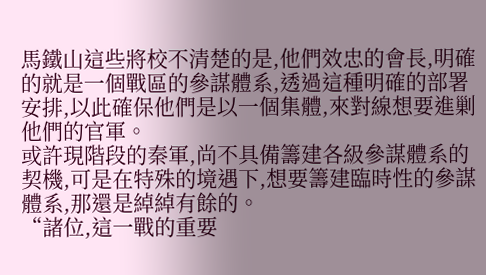馬鐵山這些將校不清楚的是,他們效忠的會長,明確的就是一個戰區的參謀體系,透過這種明確的部署安排,以此確保他們是以一個集體,來對線想要進剿他們的官軍。
或許現階段的秦軍,尚不具備籌建各級參謀體系的契機,可是在特殊的境遇下,想要籌建臨時性的參謀體系,那還是綽綽有餘的。
“諸位,這一戰的重要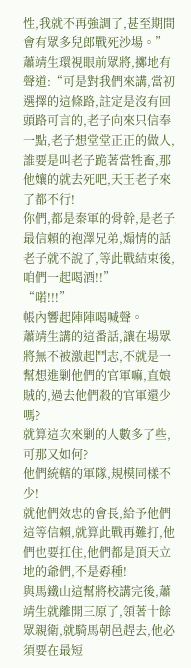性,我就不再強調了,甚至期間會有眾多兒郎戰死沙場。”
蕭靖生環視眼前眾將,擲地有聲道:“可是對我們來講,當初選擇的這條路,註定是沒有回頭路可言的,老子向來只信奉一點,老子想堂堂正正的做人,誰要是叫老子跪著當牲畜,那他孃的就去死吧,天王老子來了都不行!
你們,都是秦軍的骨幹,是老子最信賴的袍澤兄弟,煽情的話老子就不說了,等此戰結束後,咱們一起喝酒!!”
“喏!!!”
帳內響起陣陣喝喊聲。
蕭靖生講的這番話,讓在場眾將無不被激起鬥志,不就是一幫想進剿他們的官軍嘛,直娘賊的,過去他們殺的官軍還少嗎?
就算這次來剿的人數多了些,可那又如何?
他們統轄的軍隊,規模同樣不少!
就他們效忠的會長,給予他們這等信賴,就算此戰再難打,他們也要扛住,他們都是頂天立地的爺們,不是孬種!
與馬鐵山這幫將校講完後,蕭靖生就離開三原了,領著十餘眾親衛,就騎馬朝邑趕去,他必須要在最短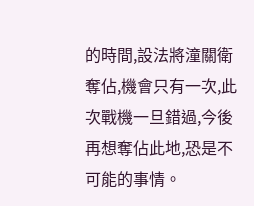的時間,設法將潼關衛奪佔,機會只有一次,此次戰機一旦錯過,今後再想奪佔此地,恐是不可能的事情。